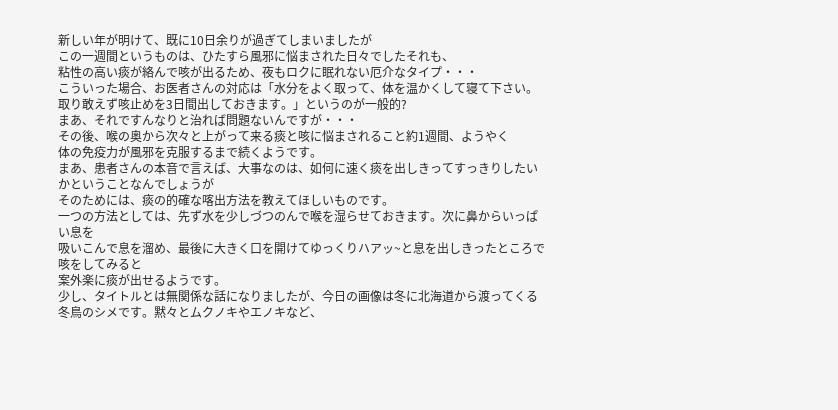新しい年が明けて、既に10日余りが過ぎてしまいましたが
この一週間というものは、ひたすら風邪に悩まされた日々でしたそれも、
粘性の高い痰が絡んで咳が出るため、夜もロクに眠れない厄介なタイプ・・・
こういった場合、お医者さんの対応は「水分をよく取って、体を温かくして寝て下さい。
取り敢えず咳止めを3日間出しておきます。」というのが一般的?
まあ、それですんなりと治れば問題ないんですが・・・
その後、喉の奥から次々と上がって来る痰と咳に悩まされること約1週間、ようやく
体の免疫力が風邪を克服するまで続くようです。
まあ、患者さんの本音で言えば、大事なのは、如何に速く痰を出しきってすっきりしたいかということなんでしょうが
そのためには、痰の的確な喀出方法を教えてほしいものです。
一つの方法としては、先ず水を少しづつのんで喉を湿らせておきます。次に鼻からいっぱい息を
吸いこんで息を溜め、最後に大きく口を開けてゆっくりハアッ~と息を出しきったところで咳をしてみると
案外楽に痰が出せるようです。
少し、タイトルとは無関係な話になりましたが、今日の画像は冬に北海道から渡ってくる
冬鳥のシメです。黙々とムクノキやエノキなど、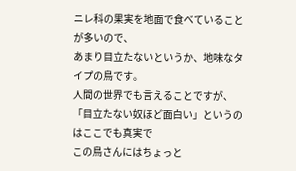ニレ科の果実を地面で食べていることが多いので、
あまり目立たないというか、地味なタイプの鳥です。
人間の世界でも言えることですが、「目立たない奴ほど面白い」というのはここでも真実で
この鳥さんにはちょっと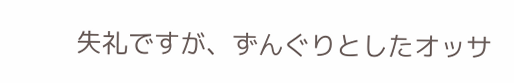失礼ですが、ずんぐりとしたオッサ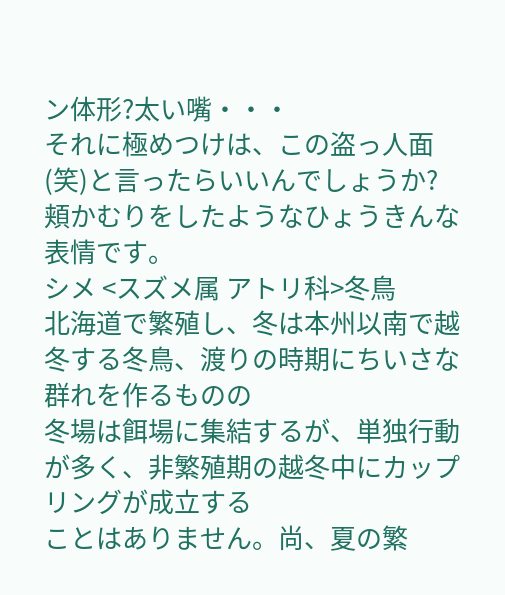ン体形?太い嘴・・・
それに極めつけは、この盗っ人面(笑)と言ったらいいんでしょうか?
頬かむりをしたようなひょうきんな表情です。
シメ <スズメ属 アトリ科>冬鳥
北海道で繁殖し、冬は本州以南で越冬する冬鳥、渡りの時期にちいさな群れを作るものの
冬場は餌場に集結するが、単独行動が多く、非繁殖期の越冬中にカップリングが成立する
ことはありません。尚、夏の繁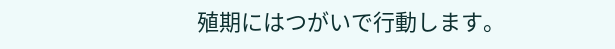殖期にはつがいで行動します。